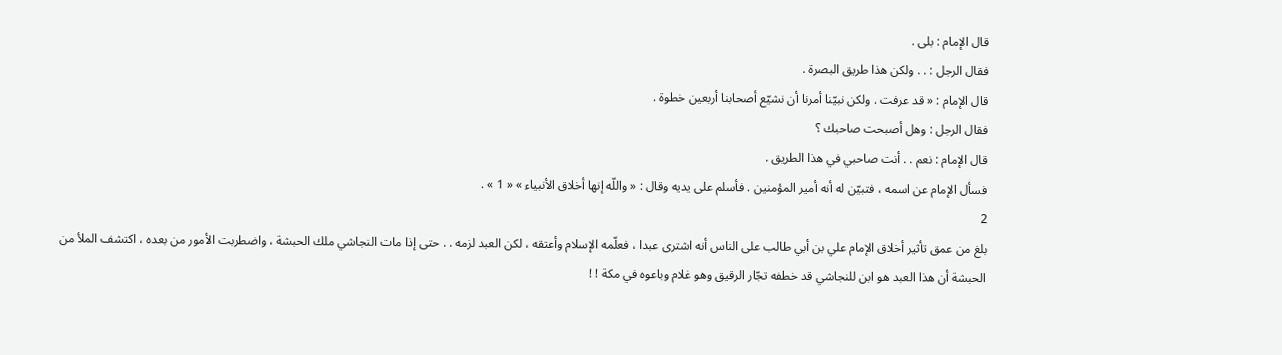قال الإمام : بلى .
فقال الرجل : . . ولكن هذا طريق البصرة .
قال الإمام : « قد عرفت . ولكن نبيّنا أمرنا أن نشيّع أصحابنا أربعين خطوة .
فقال الرجل : وهل أصبحت صاحبك ؟
قال الإمام : نعم . . أنت صاحبي في هذا الطريق .
فسأل الإمام عن اسمه ، فتبيّن له أنه أمير المؤمنين . فأسلم على يديه وقال : « واللّه إنها أخلاق الأنبياء » « 1 » .
2
بلغ من عمق تأثير أخلاق الإمام علي بن أبي طالب على الناس أنه اشترى عبدا ، فعلّمه الإسلام وأعتقه ، لكن العبد لزمه . . حتى إذا مات النجاشي ملك الحبشة ، واضطربت الأمور من بعده ، اكتشف الملأ من الحبشة أن هذا العبد هو ابن للنجاشي قد خطفه تجّار الرقيق وهو غلام وباعوه في مكة ! !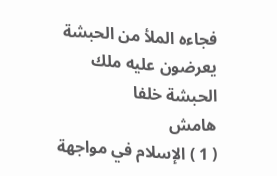فجاءه الملأ من الحبشة يعرضون عليه ملك الحبشة خلفا
هامش
( 1 ) الإسلام في مواجهة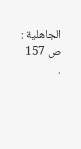الجاهلية : ص 157 .